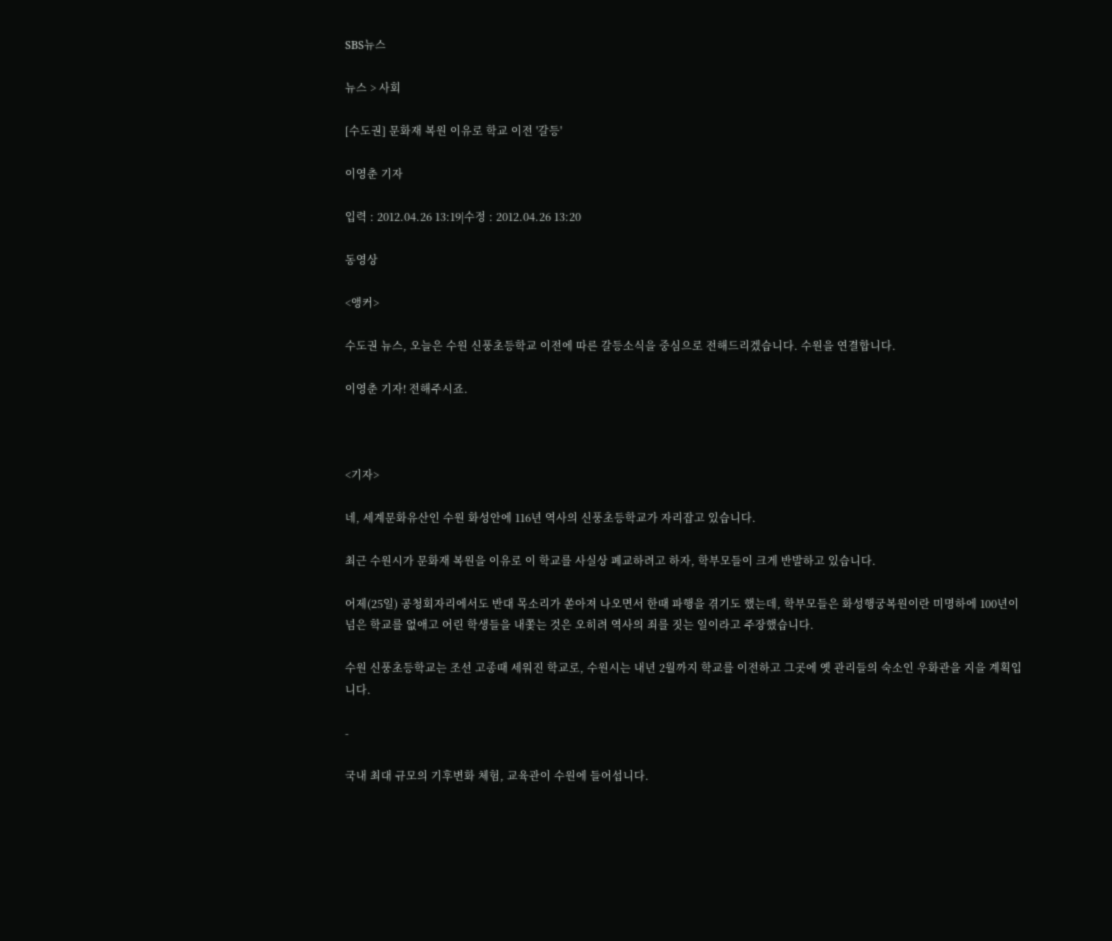SBS뉴스

뉴스 > 사회

[수도권] 문화재 복원 이유로 학교 이전 '갈등'

이영춘 기자

입력 : 2012.04.26 13:19|수정 : 2012.04.26 13:20

동영상

<앵커>

수도권 뉴스, 오늘은 수원 신풍초등학교 이전에 따른 갈등소식을 중심으로 전해드리겠습니다. 수원을 연결합니다.

이영춘 기자! 전해주시죠.



<기자>

네, 세계문화유산인 수원 화성안에 116년 역사의 신풍초등학교가 자리잡고 있습니다.

최근 수원시가 문화재 복원을 이유로 이 학교를 사실상 폐교하려고 하자, 학부모들이 크게 반발하고 있습니다.

어제(25일) 공청회자리에서도 반대 목소리가 쏟아져 나오면서 한때 파행을 겪기도 했는데, 학부모들은 화성행궁복원이란 미명하에 100년이 넘은 학교를 없애고 어린 학생들을 내쫓는 것은 오히려 역사의 죄를 짓는 일이라고 주장했습니다.

수원 신풍초등학교는 조선 고종때 세워진 학교로, 수원시는 내년 2월까지 학교를 이전하고 그곳에 옛 관리들의 숙소인 우화관을 지을 계획입니다.

-

국내 최대 규모의 기후변화 체험, 교육관이 수원에 들어섭니다.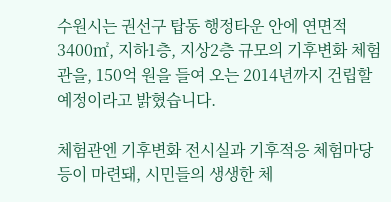수원시는 권선구 탑동 행정타운 안에 연면적 3400㎡, 지하1층, 지상2층 규모의 기후변화 체험관을, 150억 원을 들여 오는 2014년까지 건립할 예정이라고 밝혔습니다.

체험관엔 기후변화 전시실과 기후적응 체험마당 등이 마련돼, 시민들의 생생한 체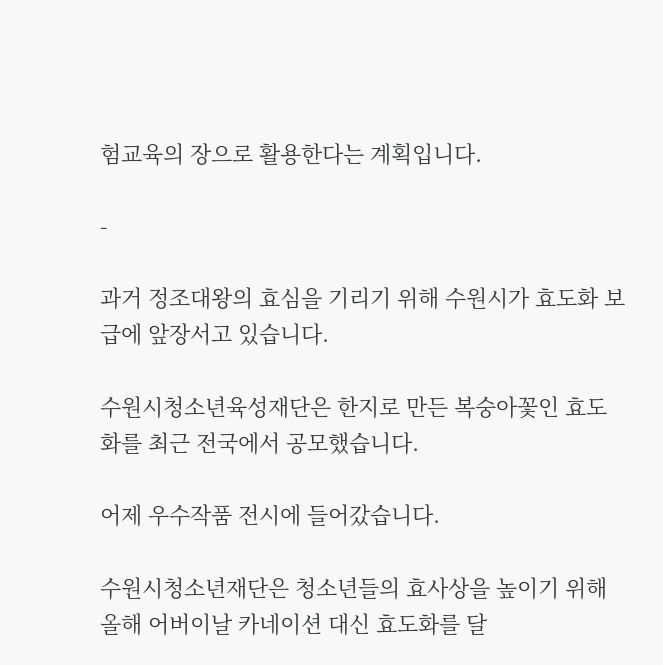험교육의 장으로 활용한다는 계획입니다.

-

과거 정조대왕의 효심을 기리기 위해 수원시가 효도화 보급에 앞장서고 있습니다.

수원시청소년육성재단은 한지로 만든 복숭아꽃인 효도화를 최근 전국에서 공모했습니다.

어제 우수작품 전시에 들어갔습니다.

수원시청소년재단은 청소년들의 효사상을 높이기 위해 올해 어버이날 카네이션 대신 효도화를 달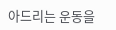아드리는 운동을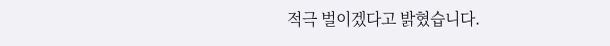적극 벌이겠다고 밝혔습니다.